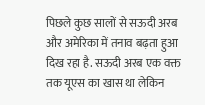पिछले कुछ सालों से सऊदी अरब और अमेरिका में तनाव बढ़ता हुआ दिख रहा है. सऊदी अरब एक वक्त तक यूएस का खास था लेकिन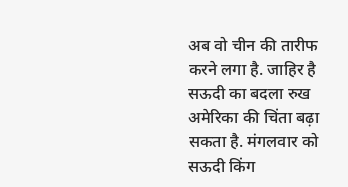अब वो चीन की तारीफ करने लगा है. जाहिर है सऊदी का बदला रुख अमेरिका की चिंता बढ़ा सकता है. मंगलवार को सऊदी किंग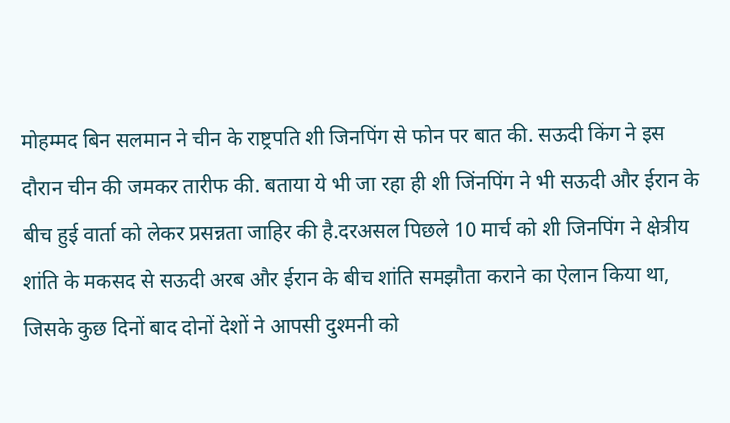मोहम्मद बिन सलमान ने चीन के राष्ट्रपति शी जिनपिंग से फोन पर बात की. सऊदी किंग ने इस दौरान चीन की जमकर तारीफ की. बताया ये भी जा रहा ही शी जिंनपिंग ने भी सऊदी और ईरान के बीच हुई वार्ता को लेकर प्रसन्नता जाहिर की है.दरअसल पिछले 10 मार्च को शी जिनपिंग ने क्षेत्रीय शांति के मकसद से सऊदी अरब और ईरान के बीच शांति समझौता कराने का ऐलान किया था, जिसके कुछ दिनों बाद दोनों देशों ने आपसी दुश्मनी को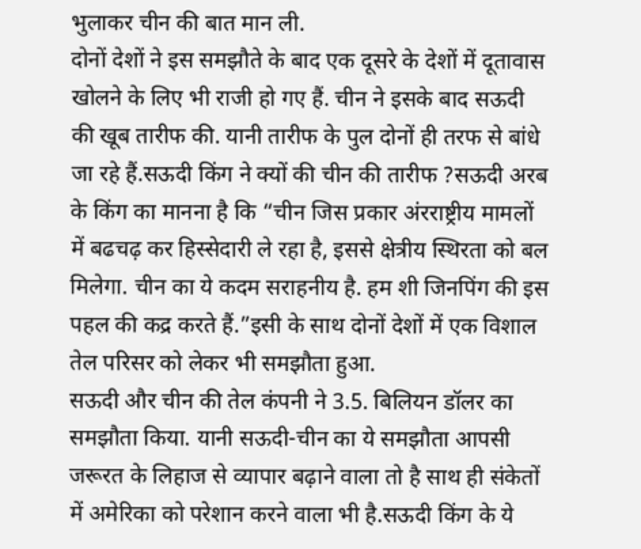भुलाकर चीन की बात मान ली.
दोनों देशों ने इस समझौते के बाद एक दूसरे के देशों में दूतावास खोलने के लिए भी राजी हो गए हैं. चीन ने इसके बाद सऊदी की खूब तारीफ की. यानी तारीफ के पुल दोनों ही तरफ से बांधे जा रहे हैं.सऊदी किंग ने क्यों की चीन की तारीफ ?सऊदी अरब के किंग का मानना है कि “चीन जिस प्रकार अंरराष्ट्रीय मामलों में बढचढ़ कर हिस्सेदारी ले रहा है, इससे क्षेत्रीय स्थिरता को बल मिलेगा. चीन का ये कदम सराहनीय है. हम शी जिनपिंग की इस पहल की कद्र करते हैं.”इसी के साथ दोनों देशों में एक विशाल तेल परिसर को लेकर भी समझौता हुआ.
सऊदी और चीन की तेल कंपनी ने 3.5. बिलियन डॉलर का समझौता किया. यानी सऊदी-चीन का ये समझौता आपसी जरूरत के लिहाज से व्यापार बढ़ाने वाला तो है साथ ही संकेतों में अमेरिका को परेशान करने वाला भी है.सऊदी किंग के ये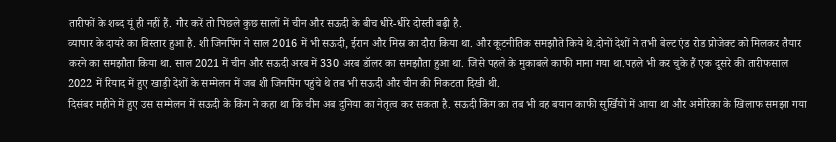तारीफों के शब्द यूं ही नहीं हैं. गौर करें तो पिछले कुछ सालों में चीन और सऊदी के बीच धीरे-धीरे दोस्ती बढ़ी है.
व्यापार के दायरे का विस्तार हुआ है. शी जिनपिंग ने साल 2016 में भी सऊदी, ईरान और मिस्र का दौरा किया था. और कूटनीतिक समझौते किये थे.दोनों देशों ने तभी बेल्ट एंड रोड प्रोजेक्ट को मिलकर तैयार करने का समझौता किया था. साल 2021 में चीन और सऊदी अरब में 330 अरब डॉलर का समझौता हुआ था. जिसे पहले के मुकाबले काफी माना गया था.पहले भी कर चुके हैं एक दूसरे की तारीफसाल 2022 में रियाद में हुए खाड़ी देशों के सम्मेलन में जब शी जिनपिंग पहुंचे थे तब भी सऊदी और चीन की निकटता दिखी थी.
दिसंबर महीने में हुए उस सम्मेलन में सऊदी के किंग ने कहा था कि चीन अब दुनिया का नेतृत्व कर सकता है. सऊदी किंग का तब भी वह बयान काफी सुर्खियों में आया था और अमेरिका के खिलाफ समझा गया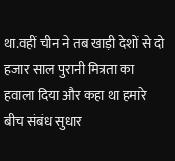था.वहीं चीन ने तब खाड़ी देशों से दो हजार साल पुरानी मित्रता का हवाला दिया और कहा था हमारे बीच संबंध सुधार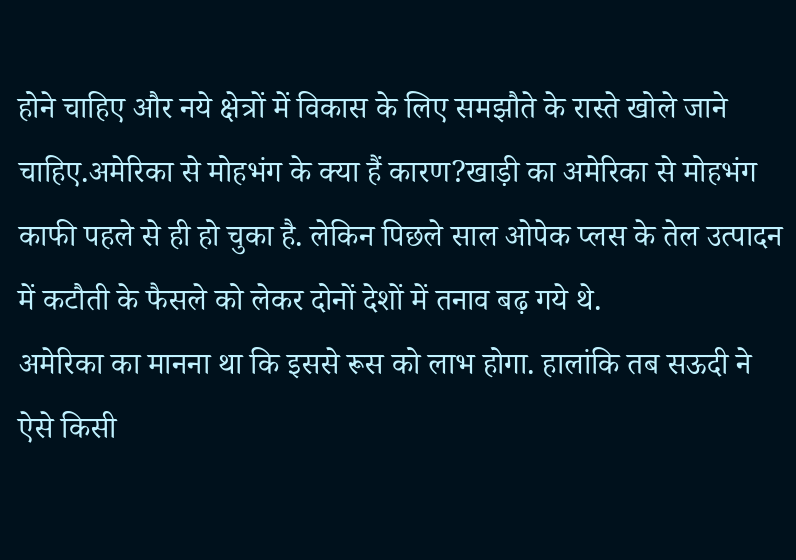होने चाहिए और नये क्षेत्रों में विकास के लिए समझौते के रास्ते खोले जाने चाहिए.अमेरिका से मोहभंग के क्या हैं कारण?खाड़ी का अमेरिका से मोहभंग काफी पहले से ही हो चुका है. लेकिन पिछले साल ओपेक प्लस के तेल उत्पादन में कटौती के फैसले को लेकर दोनों देशों में तनाव बढ़ गये थे.
अमेरिका का मानना था कि इससे रूस को लाभ होगा. हालांकि तब सऊदी ने ऐसे किसी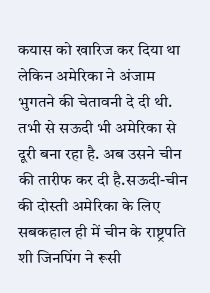कयास को खारिज कर दिया था लेकिन अमेरिका ने अंजाम भुगतने की चेतावनी दे दी थी. तभी से सऊदी भी अमेरिका से दूरी बना रहा है. अब उसने चीन की तारीफ कर दी है.सऊदी-चीन की दोस्ती अमेरिका के लिए सबकहाल ही में चीन के राष्ट्रपति शी जिनपिंग ने रूसी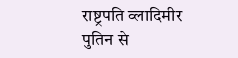राष्ट्रपति व्लादिमीर पुतिन से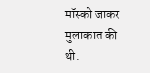मॉस्को जाकर मुलाकात की थी.